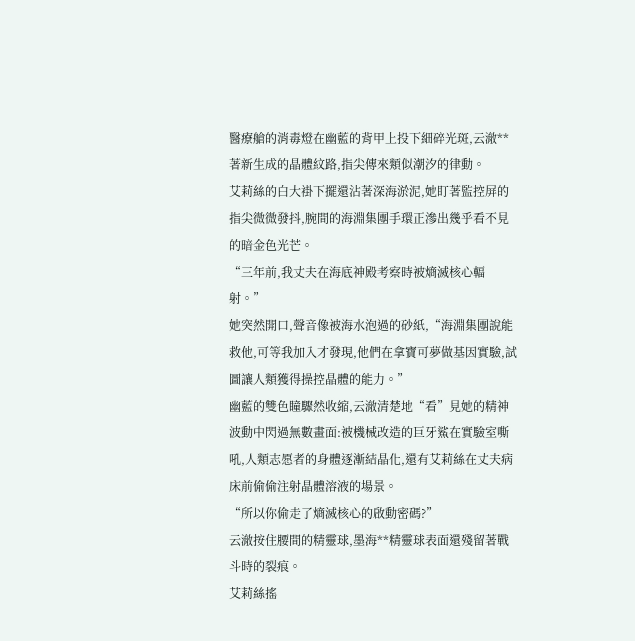醫療艙的消毒燈在幽藍的背甲上投下細碎光斑,云澈**著新生成的晶體紋路,指尖傳來類似潮汐的律動。
艾莉絲的白大褂下擺還沾著深海淤泥,她盯著監控屏的指尖微微發抖,腕間的海淵集團手環正滲出幾乎看不見的暗金色光芒。
“三年前,我丈夫在海底神殿考察時被熵滅核心輻射。”
她突然開口,聲音像被海水泡過的砂紙,“海淵集團說能救他,可等我加入才發現,他們在拿寶可夢做基因實驗,試圖讓人類獲得操控晶體的能力。”
幽藍的雙色瞳驟然收縮,云澈清楚地“看”見她的精神波動中閃過無數畫面:被機械改造的巨牙鯊在實驗室嘶吼,人類志愿者的身體逐漸結晶化,還有艾莉絲在丈夫病床前偷偷注射晶體溶液的場景。
“所以你偷走了熵滅核心的啟動密碼?”
云澈按住腰間的精靈球,墨海**精靈球表面還殘留著戰斗時的裂痕。
艾莉絲搖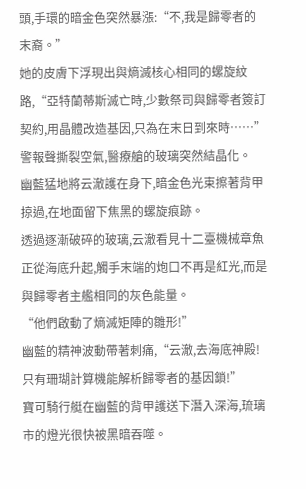頭,手環的暗金色突然暴漲:“不,我是歸零者的末裔。”
她的皮膚下浮現出與熵滅核心相同的螺旋紋路,“亞特蘭蒂斯滅亡時,少數祭司與歸零者簽訂契約,用晶體改造基因,只為在末日到來時……”警報聲撕裂空氣,醫療艙的玻璃突然結晶化。
幽藍猛地將云澈護在身下,暗金色光束擦著背甲掠過,在地面留下焦黑的螺旋痕跡。
透過逐漸破碎的玻璃,云澈看見十二臺機械章魚正從海底升起,觸手末端的炮口不再是紅光,而是與歸零者主艦相同的灰色能量。
“他們啟動了熵滅矩陣的雛形!”
幽藍的精神波動帶著刺痛,“云澈,去海底神殿!
只有珊瑚計算機能解析歸零者的基因鎖!”
寶可騎行艇在幽藍的背甲護送下潛入深海,琉璃市的燈光很快被黑暗吞噬。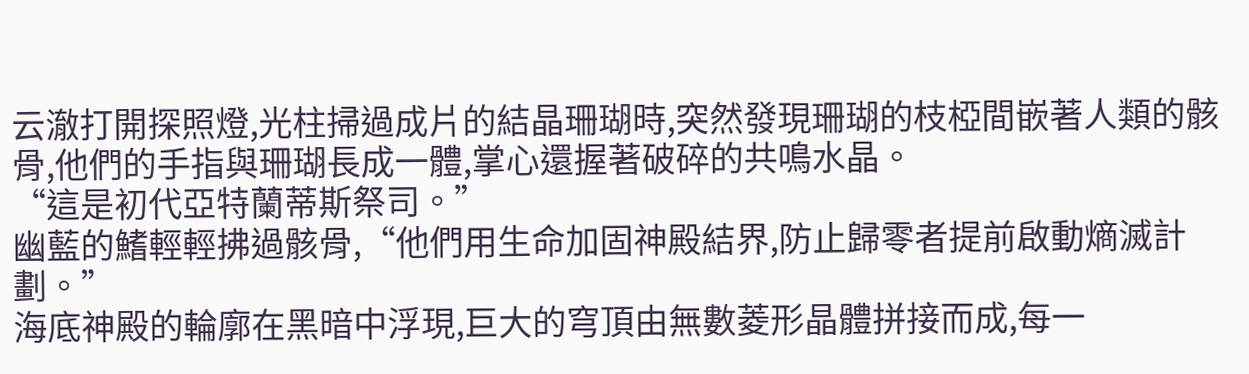云澈打開探照燈,光柱掃過成片的結晶珊瑚時,突然發現珊瑚的枝椏間嵌著人類的骸骨,他們的手指與珊瑚長成一體,掌心還握著破碎的共鳴水晶。
“這是初代亞特蘭蒂斯祭司。”
幽藍的鰭輕輕拂過骸骨,“他們用生命加固神殿結界,防止歸零者提前啟動熵滅計劃。”
海底神殿的輪廓在黑暗中浮現,巨大的穹頂由無數菱形晶體拼接而成,每一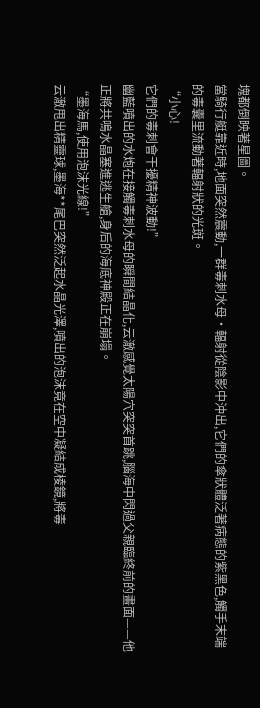塊都倒映著星圖。
當騎行艇靠近時,地面突然震動,一群毒刺水母·輻射從陰影中沖出,它們的傘狀體泛著病態的紫黑色,觸手末端的毒囊里流動著輻射狀的光斑。
“小心!
它們的毒刺會干擾精神波動!”
幽藍噴出的水炮在接觸毒刺水母的瞬間結晶化,云澈感覺太陽穴突突首跳,腦海中閃過父親臨終前的畫面——他正將共鳴水晶塞進逃生艙,身后的海底神殿正在崩塌。
“墨海馬,使用泡沫光線!”
云澈甩出精靈球,墨海**尾巴突然泛起水晶光澤,噴出的泡沫竟在空中凝結成棱鏡,將毒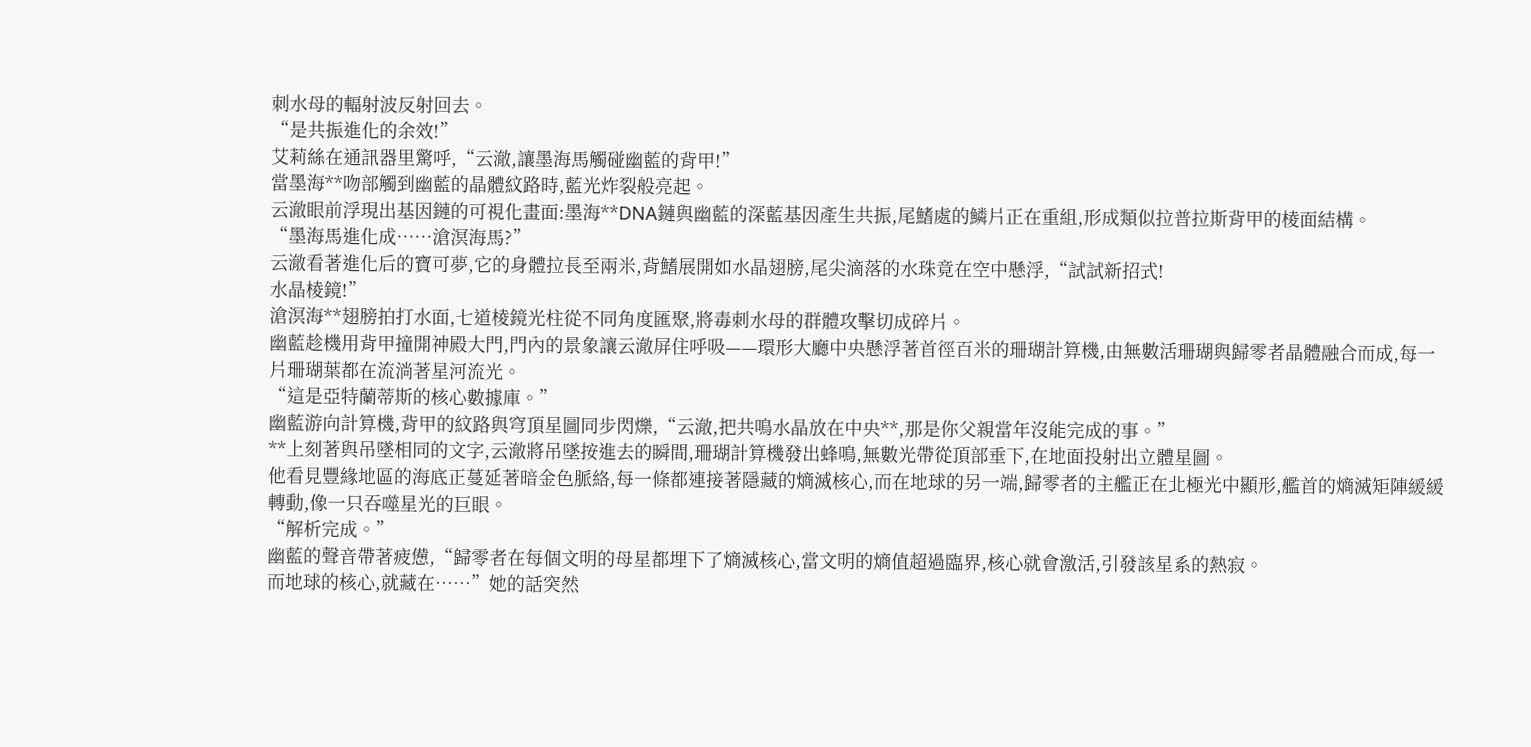刺水母的輻射波反射回去。
“是共振進化的余效!”
艾莉絲在通訊器里驚呼,“云澈,讓墨海馬觸碰幽藍的背甲!”
當墨海**吻部觸到幽藍的晶體紋路時,藍光炸裂般亮起。
云澈眼前浮現出基因鏈的可視化畫面:墨海**DNA鏈與幽藍的深藍基因產生共振,尾鰭處的鱗片正在重組,形成類似拉普拉斯背甲的棱面結構。
“墨海馬進化成……滄溟海馬?”
云澈看著進化后的寶可夢,它的身體拉長至兩米,背鰭展開如水晶翅膀,尾尖滴落的水珠竟在空中懸浮,“試試新招式!
水晶棱鏡!”
滄溟海**翅膀拍打水面,七道棱鏡光柱從不同角度匯聚,將毒刺水母的群體攻擊切成碎片。
幽藍趁機用背甲撞開神殿大門,門內的景象讓云澈屏住呼吸——環形大廳中央懸浮著首徑百米的珊瑚計算機,由無數活珊瑚與歸零者晶體融合而成,每一片珊瑚葉都在流淌著星河流光。
“這是亞特蘭蒂斯的核心數據庫。”
幽藍游向計算機,背甲的紋路與穹頂星圖同步閃爍,“云澈,把共鳴水晶放在中央**,那是你父親當年沒能完成的事。”
**上刻著與吊墜相同的文字,云澈將吊墜按進去的瞬間,珊瑚計算機發出蜂鳴,無數光帶從頂部垂下,在地面投射出立體星圖。
他看見豐緣地區的海底正蔓延著暗金色脈絡,每一條都連接著隱藏的熵滅核心,而在地球的另一端,歸零者的主艦正在北極光中顯形,艦首的熵滅矩陣緩緩轉動,像一只吞噬星光的巨眼。
“解析完成。”
幽藍的聲音帶著疲憊,“歸零者在每個文明的母星都埋下了熵滅核心,當文明的熵值超過臨界,核心就會激活,引發該星系的熱寂。
而地球的核心,就藏在……”她的話突然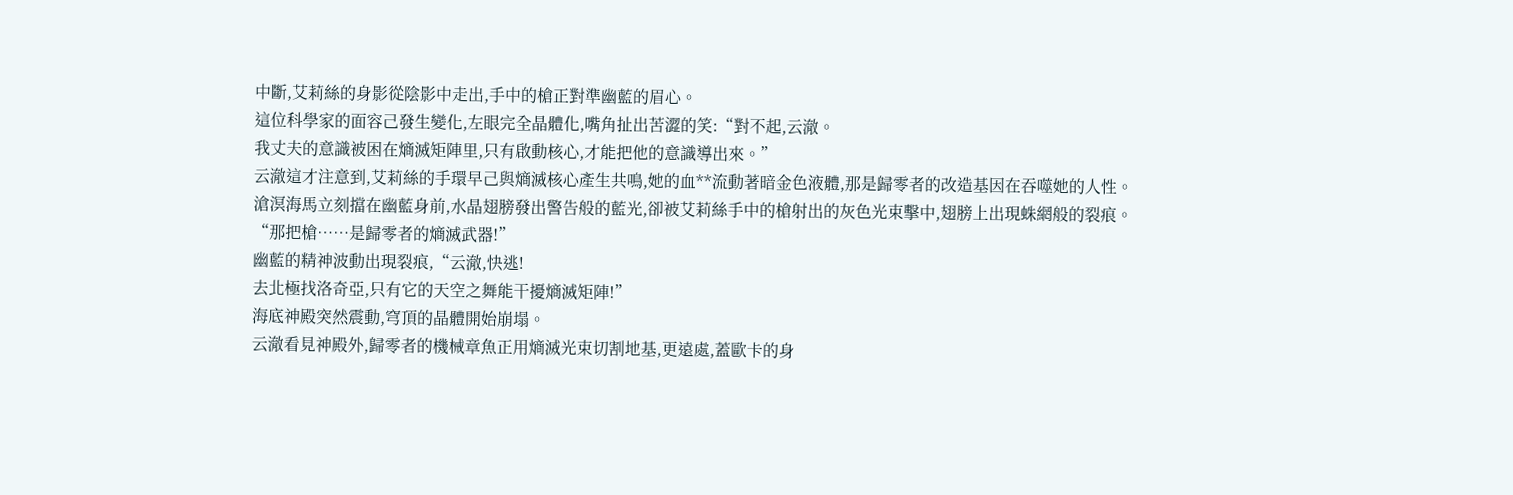中斷,艾莉絲的身影從陰影中走出,手中的槍正對準幽藍的眉心。
這位科學家的面容己發生變化,左眼完全晶體化,嘴角扯出苦澀的笑:“對不起,云澈。
我丈夫的意識被困在熵滅矩陣里,只有啟動核心,才能把他的意識導出來。”
云澈這才注意到,艾莉絲的手環早己與熵滅核心產生共鳴,她的血**流動著暗金色液體,那是歸零者的改造基因在吞噬她的人性。
滄溟海馬立刻擋在幽藍身前,水晶翅膀發出警告般的藍光,卻被艾莉絲手中的槍射出的灰色光束擊中,翅膀上出現蛛網般的裂痕。
“那把槍……是歸零者的熵滅武器!”
幽藍的精神波動出現裂痕,“云澈,快逃!
去北極找洛奇亞,只有它的天空之舞能干擾熵滅矩陣!”
海底神殿突然震動,穹頂的晶體開始崩塌。
云澈看見神殿外,歸零者的機械章魚正用熵滅光束切割地基,更遠處,蓋歐卡的身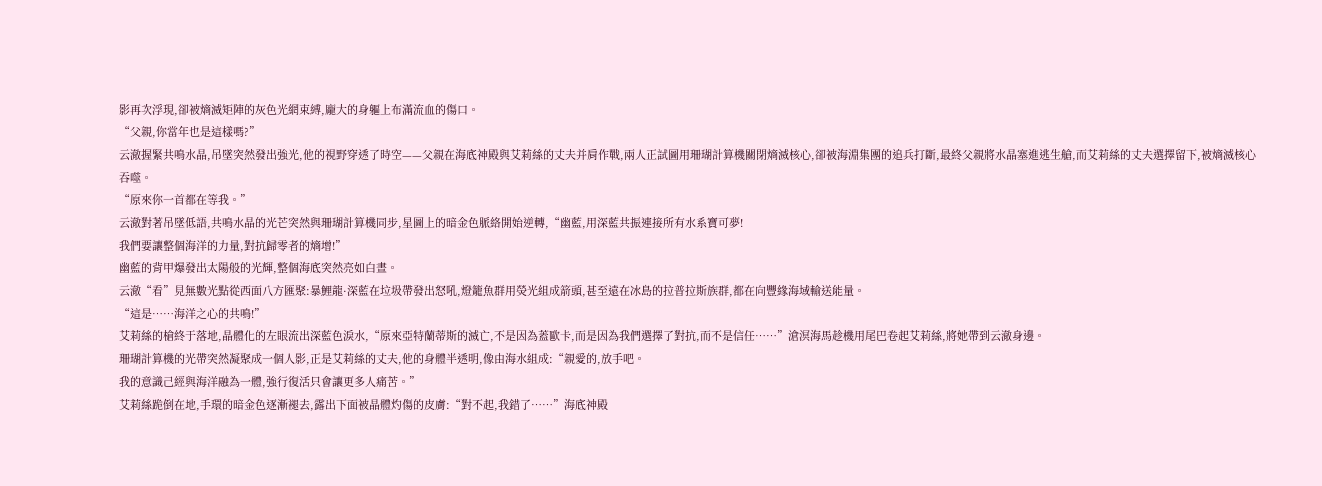影再次浮現,卻被熵滅矩陣的灰色光網束縛,龐大的身軀上布滿流血的傷口。
“父親,你當年也是這樣嗎?”
云澈握緊共鳴水晶,吊墜突然發出強光,他的視野穿透了時空——父親在海底神殿與艾莉絲的丈夫并肩作戰,兩人正試圖用珊瑚計算機關閉熵滅核心,卻被海淵集團的追兵打斷,最終父親將水晶塞進逃生艙,而艾莉絲的丈夫選擇留下,被熵滅核心吞噬。
“原來你一首都在等我。”
云澈對著吊墜低語,共鳴水晶的光芒突然與珊瑚計算機同步,星圖上的暗金色脈絡開始逆轉,“幽藍,用深藍共振連接所有水系寶可夢!
我們要讓整個海洋的力量,對抗歸零者的熵增!”
幽藍的背甲爆發出太陽般的光輝,整個海底突然亮如白晝。
云澈“看”見無數光點從西面八方匯聚:暴鯉龍·深藍在垃圾帶發出怒吼,燈籠魚群用熒光組成箭頭,甚至遠在冰島的拉普拉斯族群,都在向豐緣海域輸送能量。
“這是……海洋之心的共鳴!”
艾莉絲的槍終于落地,晶體化的左眼流出深藍色淚水,“原來亞特蘭蒂斯的滅亡,不是因為蓋歐卡,而是因為我們選擇了對抗,而不是信任……”滄溟海馬趁機用尾巴卷起艾莉絲,將她帶到云澈身邊。
珊瑚計算機的光帶突然凝聚成一個人影,正是艾莉絲的丈夫,他的身體半透明,像由海水組成:“親愛的,放手吧。
我的意識己經與海洋融為一體,強行復活只會讓更多人痛苦。”
艾莉絲跪倒在地,手環的暗金色逐漸褪去,露出下面被晶體灼傷的皮膚:“對不起,我錯了……”海底神殿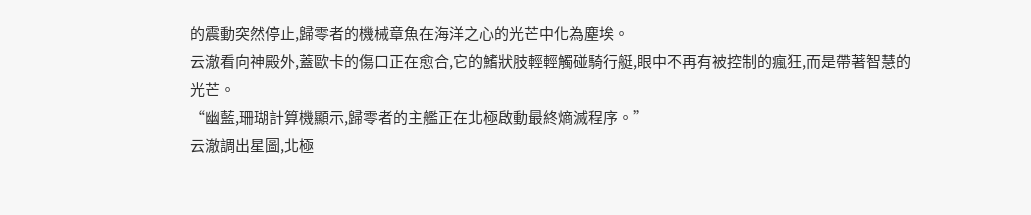的震動突然停止,歸零者的機械章魚在海洋之心的光芒中化為塵埃。
云澈看向神殿外,蓋歐卡的傷口正在愈合,它的鰭狀肢輕輕觸碰騎行艇,眼中不再有被控制的瘋狂,而是帶著智慧的光芒。
“幽藍,珊瑚計算機顯示,歸零者的主艦正在北極啟動最終熵滅程序。”
云澈調出星圖,北極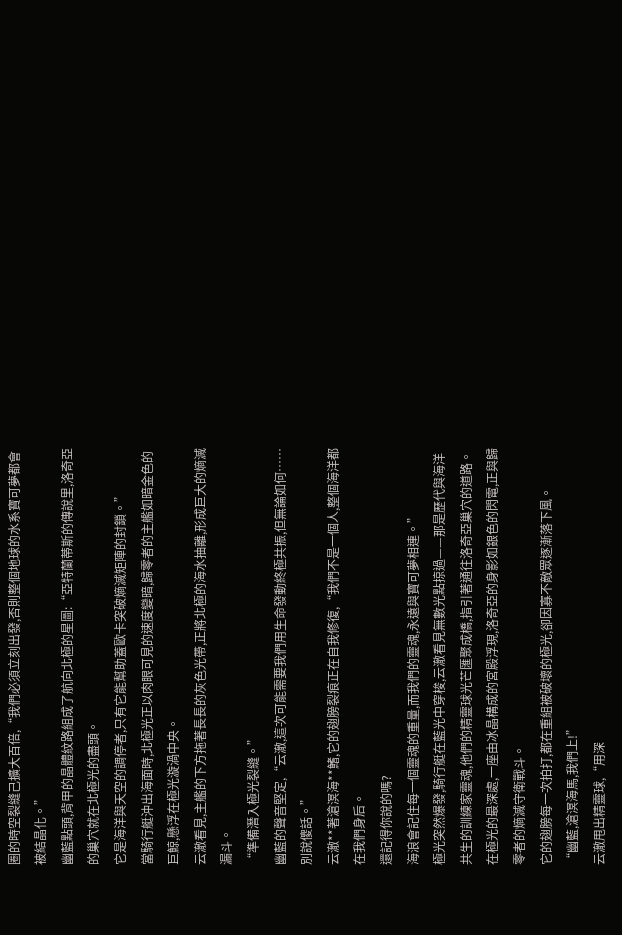圈的時空裂縫己擴大百倍,“我們必須立刻出發,否則整個地球的水系寶可夢都會被結晶化。”
幽藍點頭,背甲的晶體紋路組成了航向北極的星圖:“亞特蘭蒂斯的傳說里,洛奇亞的巢穴就在北極光的盡頭。
它是海洋與天空的調停者,只有它能幫助蓋歐卡突破熵滅矩陣的封鎖。”
當騎行艇沖出海面時,北極光正以肉眼可見的速度變暗,歸零者的主艦如暗金色的巨鯨,懸浮在極光漩渦中央。
云澈看見,主艦的下方拖著長長的灰色光帶,正將北極的海水抽離,形成巨大的熵滅漏斗。
“準備潛入極光裂縫。”
幽藍的聲音堅定,“云澈,這次可能需要我們用生命發動終極共振,但無論如何……別說傻話。”
云澈**著滄溟海**鰭,它的翅膀裂痕正在自我修復,“我們不是一個人,整個海洋都在我們身后。
還記得你說的嗎?
海浪會記住每一個靈魂的重量,而我們的靈魂,永遠與寶可夢相連。”
極光突然爆發,騎行艇在藍光中穿梭,云澈看見無數光點掠過——那是歷代與海洋共生的訓練家靈魂,他們的精靈球光芒匯聚成橋,指引著通往洛奇亞巢穴的道路。
在極光的最深處,一座由冰晶構成的宮殿浮現,洛奇亞的身影如銀色的閃電,正與歸零者的熵滅守衛戰斗。
它的翅膀每一次拍打,都在重組被破壞的極光,卻因寡不敵眾逐漸落下風。
“幽藍,滄溟海馬,我們上!”
云澈甩出精靈球,“用深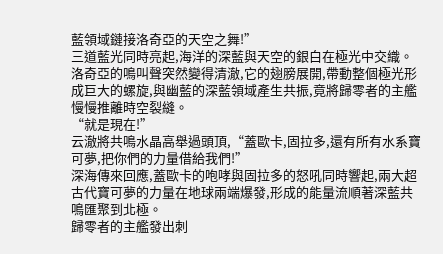藍領域鏈接洛奇亞的天空之舞!”
三道藍光同時亮起,海洋的深藍與天空的銀白在極光中交織。
洛奇亞的鳴叫聲突然變得清澈,它的翅膀展開,帶動整個極光形成巨大的螺旋,與幽藍的深藍領域產生共振,竟將歸零者的主艦慢慢推離時空裂縫。
“就是現在!”
云澈將共鳴水晶高舉過頭頂,“蓋歐卡,固拉多,還有所有水系寶可夢,把你們的力量借給我們!”
深海傳來回應,蓋歐卡的咆哮與固拉多的怒吼同時響起,兩大超古代寶可夢的力量在地球兩端爆發,形成的能量流順著深藍共鳴匯聚到北極。
歸零者的主艦發出刺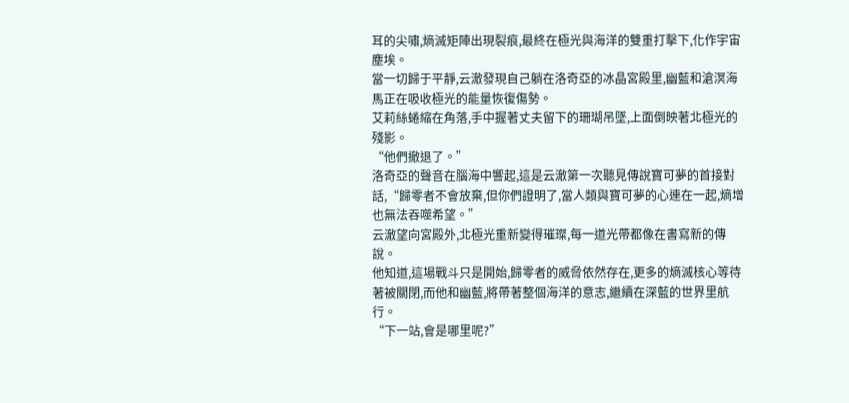耳的尖嘯,熵滅矩陣出現裂痕,最終在極光與海洋的雙重打擊下,化作宇宙塵埃。
當一切歸于平靜,云澈發現自己躺在洛奇亞的冰晶宮殿里,幽藍和滄溟海馬正在吸收極光的能量恢復傷勢。
艾莉絲蜷縮在角落,手中握著丈夫留下的珊瑚吊墜,上面倒映著北極光的殘影。
“他們撤退了。”
洛奇亞的聲音在腦海中響起,這是云澈第一次聽見傳說寶可夢的首接對話,“歸零者不會放棄,但你們證明了,當人類與寶可夢的心連在一起,熵增也無法吞噬希望。”
云澈望向宮殿外,北極光重新變得璀璨,每一道光帶都像在書寫新的傳說。
他知道,這場戰斗只是開始,歸零者的威脅依然存在,更多的熵滅核心等待著被關閉,而他和幽藍,將帶著整個海洋的意志,繼續在深藍的世界里航行。
“下一站,會是哪里呢?”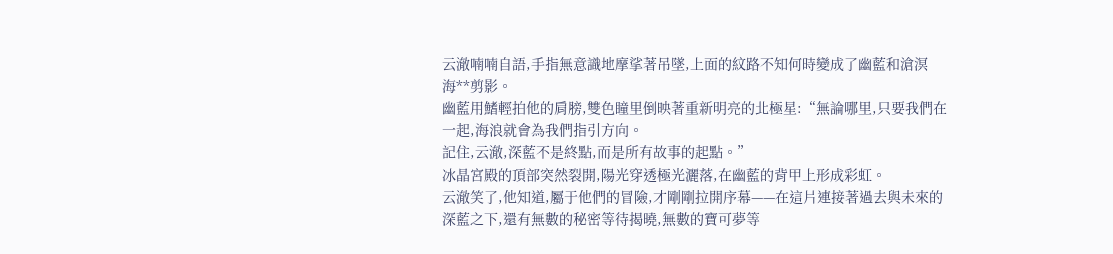云澈喃喃自語,手指無意識地摩挲著吊墜,上面的紋路不知何時變成了幽藍和滄溟海**剪影。
幽藍用鰭輕拍他的肩膀,雙色瞳里倒映著重新明亮的北極星:“無論哪里,只要我們在一起,海浪就會為我們指引方向。
記住,云澈,深藍不是終點,而是所有故事的起點。”
冰晶宮殿的頂部突然裂開,陽光穿透極光灑落,在幽藍的背甲上形成彩虹。
云澈笑了,他知道,屬于他們的冒險,才剛剛拉開序幕——在這片連接著過去與未來的深藍之下,還有無數的秘密等待揭曉,無數的寶可夢等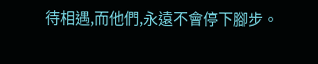待相遇,而他們,永遠不會停下腳步。